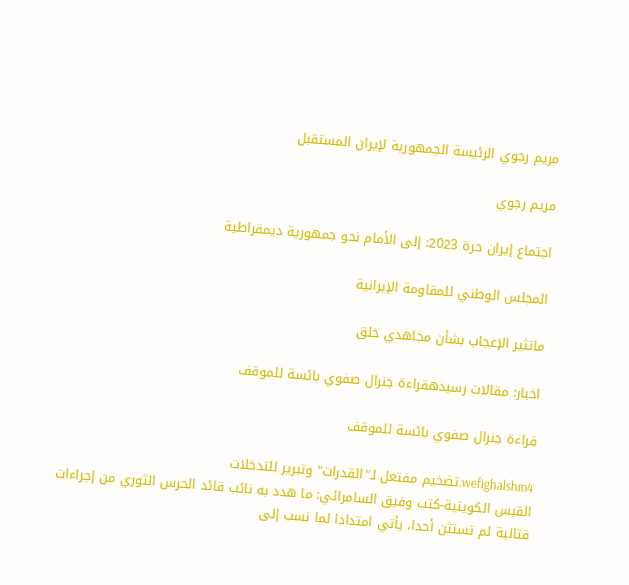مريم رجوي الرئيسة الجمهورية لإيران المستقبل

مريم رجوي

اجتماع إيران حرة 2023: إلى الأمام نحو جمهورية ديمقراطية

المجلس الوطني للمقاومة الإيرانية

ماتثير الإعجاب بشأن مجاهدي خلق

اخبار: مقالات رسيدهقراءة جنرال صفوي بائسة للموقف

قراءة جنرال صفوي بائسة للموقف

wefighalshm4.تضخيم مفتعل لـ"القدرات" وتبرير للتدخلات
القبس الكويتية-كتب وفيق السامرائي: ما هدد به نائب قائد الحرس الثوري من إجراءات قتالية لم تستثن أحدا، يأتي امتدادا لما نسب إلى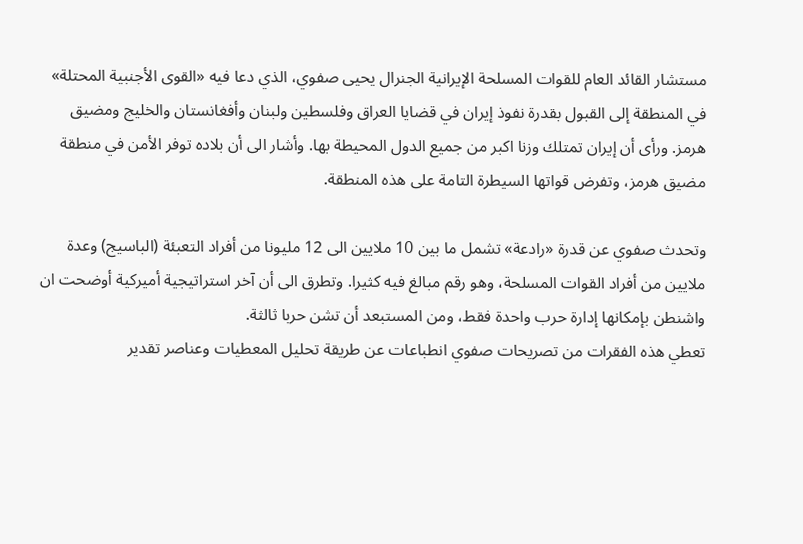مستشار القائد العام للقوات المسلحة الإيرانية الجنرال يحيى صفوي، الذي دعا فيه «القوى الأجنبية المحتلة» في المنطقة إلى القبول بقدرة نفوذ إيران في قضايا العراق وفلسطين ولبنان وأفغانستان والخليج ومضيق هرمز. ورأى أن إيران تمتلك وزنا اكبر من جميع الدول المحيطة بها. وأشار الى أن بلاده توفر الأمن في منطقة مضيق هرمز، وتفرض قواتها السيطرة التامة على هذه المنطقة.

وتحدث صفوي عن قدرة «رادعة» تشمل ما بين 10 ملايين الى 12 مليونا من أفراد التعبئة (الباسيج) وعدة ملايين من أفراد القوات المسلحة، وهو رقم مبالغ فيه كثيرا. وتطرق الى أن آخر استراتيجية أميركية أوضحت ان واشنطن بإمكانها إدارة حرب واحدة فقط، ومن المستبعد أن تشن حربا ثالثة.
تعطي هذه الفقرات من تصريحات صفوي انطباعات عن طريقة تحليل المعطيات وعناصر تقدير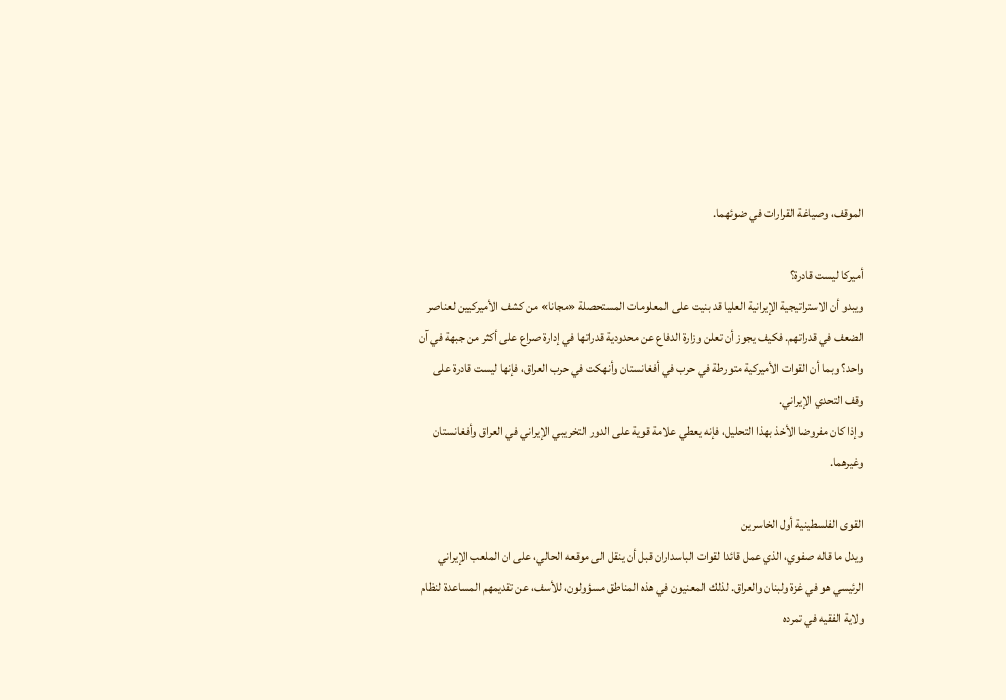الموقف، وصياغة القرارات في ضوئهما.

أميركا ليست قادرة؟
ويبدو أن الاستراتيجية الإيرانية العليا قد بنيت على المعلومات المستحصلة «مجانا» من كشف الأميركيين لعناصر الضعف في قدراتهم. فكيف يجوز أن تعلن وزارة الدفاع عن محدودية قدراتها في إدارة صراع على أكثر من جبهة في آن واحد؟ وبما أن القوات الأميركية متورطة في حرب في أفغانستان وأنهكت في حرب العراق، فإنها ليست قادرة على وقف التحدي الإيراني.
وإذا كان مفروضا الأخذ بهذا التحليل، فإنه يعطي علامة قوية على الدور التخريبي الإيراني في العراق وأفغانستان وغيرهما.

القوى الفلسطينية أول الخاسرين
ويدل ما قاله صفوي، الذي عمل قائدا لقوات الباسداران قبل أن ينقل الى موقعه الحالي، على ان الملعب الإيراني الرئيسي هو في غزة ولبنان والعراق. لذلك المعنيون في هذه المناطق مسؤولون، للأسف، عن تقديمهم المساعدة لنظام ولاية الفقيه في تمرده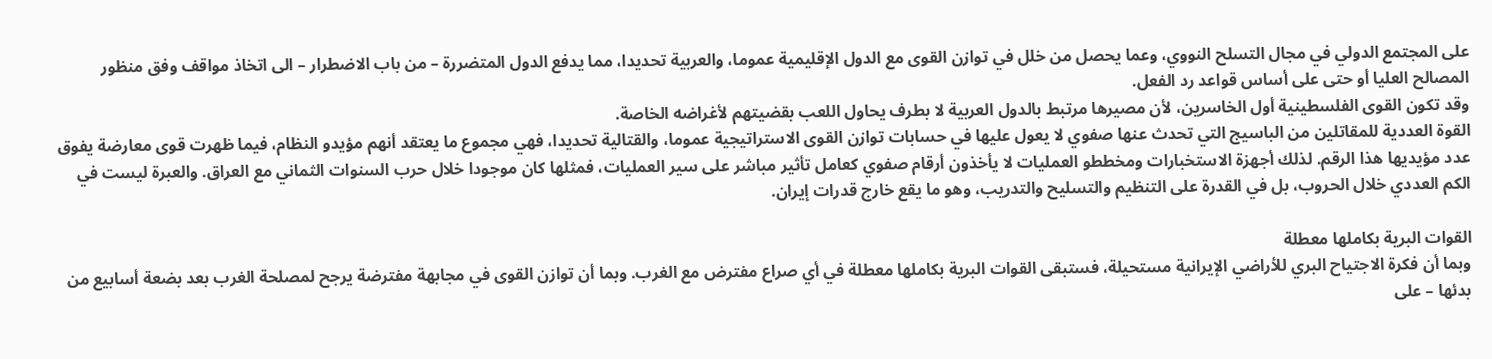على المجتمع الدولي في مجال التسلح النووي، وعما يحصل من خلل في توازن القوى مع الدول الإقليمية عموما، والعربية تحديدا، مما يدفع الدول المتضررة – من باب الاضطرار – الى اتخاذ مواقف وفق منظور المصالح العليا أو حتى على أساس قواعد رد الفعل.
وقد تكون القوى الفلسطينية أول الخاسرين، لأن مصيرها مرتبط بالدول العربية لا بطرف يحاول اللعب بقضيتهم لأغراضه الخاصة.
القوة العددية للمقاتلين من الباسيج التي تحدث عنها صفوي لا يعول عليها في حسابات توازن القوى الاستراتيجية عموما، والقتالية تحديدا، فهي مجموع ما يعتقد أنهم مؤيدو النظام، فيما ظهرت قوى معارضة يفوق عدد مؤيديها هذا الرقم. لذلك أجهزة الاستخبارات ومخططو العمليات لا يأخذون أرقام صفوي كعامل تأثير مباشر على سير العمليات، فمثلها كان موجودا خلال حرب السنوات الثماني مع العراق. والعبرة ليست في الكم العددي خلال الحروب، بل في القدرة على التنظيم والتسليح والتدريب، وهو ما يقع خارج قدرات إيران.

القوات البرية بكاملها معطلة
وبما أن فكرة الاجتياح البري للأراضي الإيرانية مستحيلة، فستبقى القوات البرية بكاملها معطلة في أي صراع مفترض مع الغرب. وبما أن توازن القوى في مجابهة مفترضة يرجح لمصلحة الغرب بعد بضعة أسابيع من بدئها – على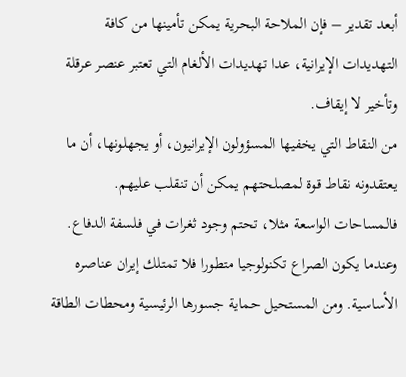أبعد تقدير – فإن الملاحة البحرية يمكن تأمينها من كافة التهديدات الإيرانية، عدا تهديدات الألغام التي تعتبر عنصر عرقلة وتأخير لا إيقاف.
من النقاط التي يخفيها المسؤولون الإيرانيون، أو يجهلونها، أن ما يعتقدونه نقاط قوة لمصلحتهم يمكن أن تنقلب عليهم. فالمساحات الواسعة مثلا، تحتم وجود ثغرات في فلسفة الدفاع. وعندما يكون الصراع تكنولوجيا متطورا فلا تمتلك إيران عناصره الأساسية. ومن المستحيل حماية جسورها الرئيسية ومحطات الطاقة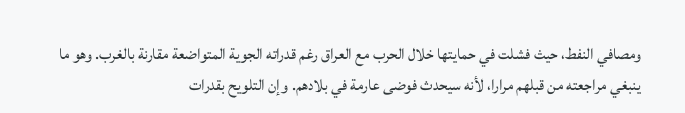ومصافي النفط، حيث فشلت في حمايتها خلال الحرب مع العراق رغم قدراته الجوية المتواضعة مقارنة بالغرب. وهو ما ينبغي مراجعته من قبلهم مرارا، لأنه سيحدث فوضى عارمة في بلادهم. وإن التلويح بقدرات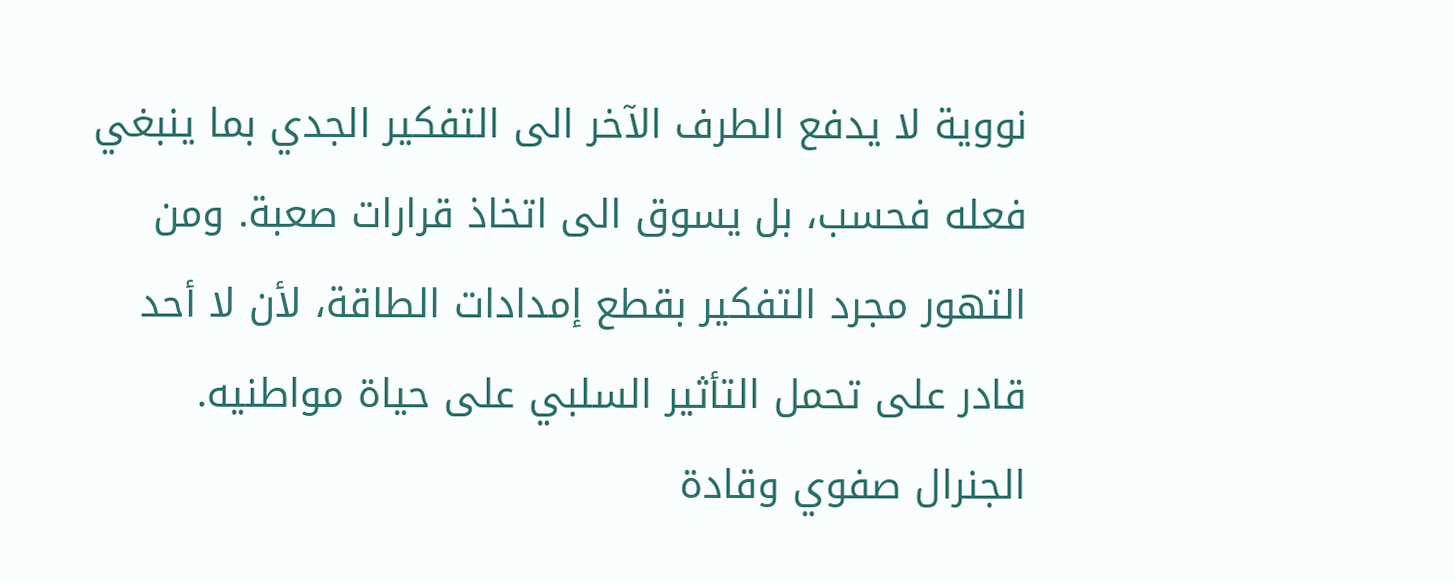نووية لا يدفع الطرف الآخر الى التفكير الجدي بما ينبغي فعله فحسب، بل يسوق الى اتخاذ قرارات صعبة. ومن التهور مجرد التفكير بقطع إمدادات الطاقة، لأن لا أحد قادر على تحمل التأثير السلبي على حياة مواطنيه.
الجنرال صفوي وقادة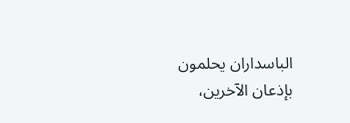الباسداران يحلمون بإذعان الآخرين،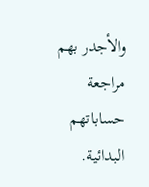والأجدر بهم مراجعة حساباتهم البدائية.